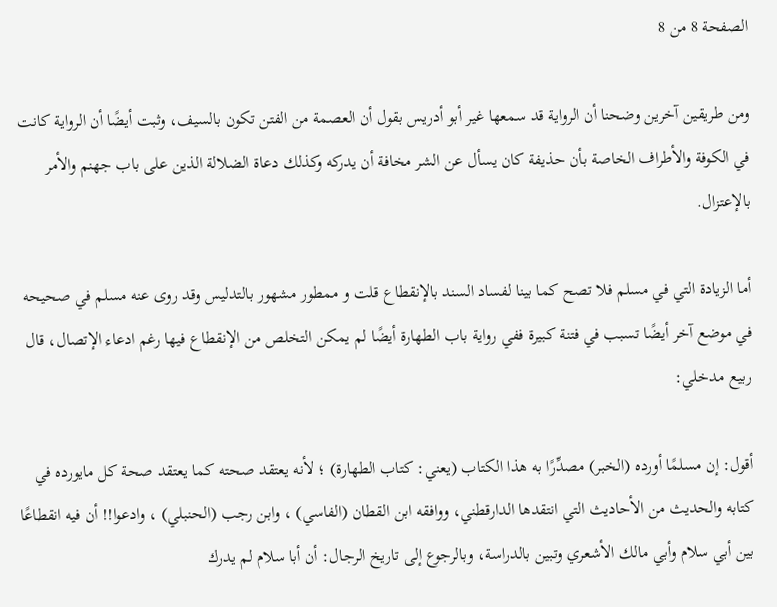الصفحة 8 من 8

ومن طريقين آخرين وضحنا أن الرواية قد سمعها غير أبو أدريس بقول أن العصمة من الفتن تكون بالسيف، وثبت أيضًا أن الرواية كانت في الكوفة والأطراف الخاصة بأن حذيفة كان يسأل عن الشر مخافة أن يدركه وكذلك دعاة الضلالة الذين على باب جهنم والأمر بالإعتزال.

أما الزيادة التي في مسلم فلا تصح كما بينا لفساد السند بالإنقطاع قلت و ممطور مشهور بالتدليس وقد روى عنه مسلم في صحيحه في موضع آخر أيضًا تسبب في فتنة كبيرة ففي رواية باب الطهارة أيضًا لم يمكن التخلص من الإنقطاع فيها رغم ادعاء الإتصال، قال ربيع مدخلي:

أقول: إن مسلمًا أورده (الخبر) مصدِّرًا به هذا الكتاب (يعني: كتاب الطهارة) ؛ لأنه يعتقد صحته كما يعتقد صحة كل مايورده في كتابه والحديث من الأحاديث التي انتقدها الدارقطني، ووافقه ابن القطان (الفاسي) ، وابن رجب (الحنبلي) ، وادعوا!! أن فيه انقطاعًا بين أبي سلام وأبي مالك الأشعري وتبين بالدراسة، وبالرجوع إلى تاريخ الرجال: أن أبا سلام لم يدرك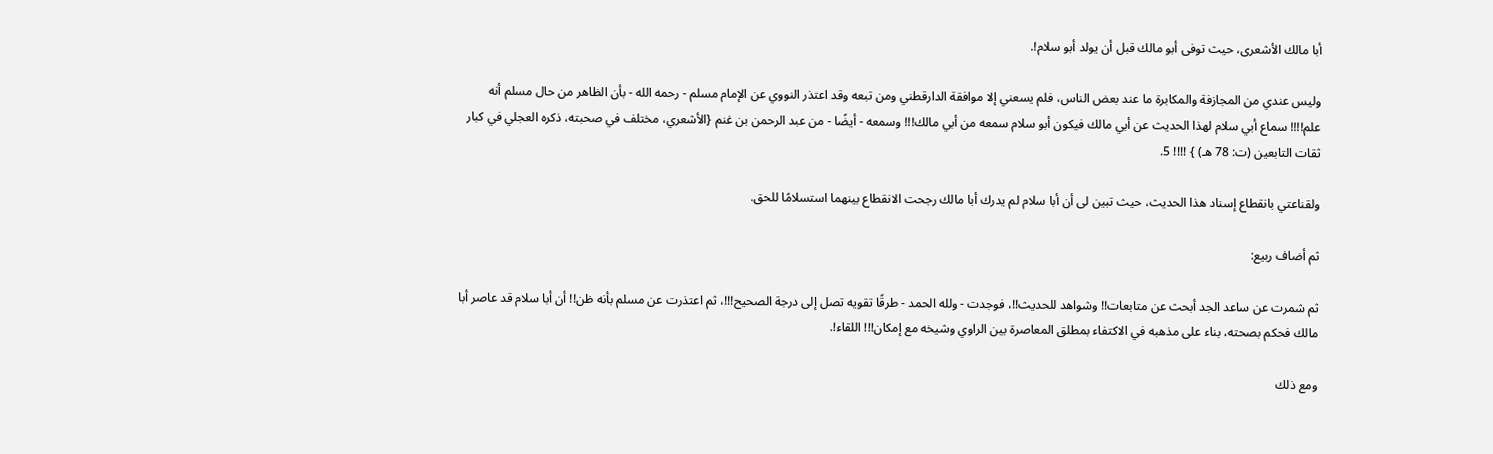أبا مالك الأشعرى، حيث توفى أبو مالك قبل أن يولد أبو سلام!.

وليس عندي من المجازفة والمكابرة ما عند بعض الناس، فلم يسعني إلا موافقة الدارقطني ومن تبعه وقد اعتذر النووي عن الإمام مسلم - رحمه الله - بأن الظاهر من حال مسلم أنه علم!!!! سماع أبي سلام لهذا الحديث عن أبي مالك فيكون أبو سلام سمعه من أبي مالك!!! وسمعه - أيضًا - من عبد الرحمن بن غنم {الأشعري، مختلف في صحبته، ذكره العجلي في كبار ثقات التابعين (ت: 78 هـ) } !!!! 5.

ولقناعتي بانقطاع إسناد هذا الحديث، حيث تبين لى أن أبا سلام لم يدرك أبا مالك رجحت الانقطاع بينهما استسلامًا للحق.

ثم أضاف ربيع:

ثم شمرت عن ساعد الجد أبحث عن متابعات!! وشواهد للحديث!!، فوجدت - ولله الحمد - طرقًا تقويه تصل إلى درجة الصحيح!!!، ثم اعتذرت عن مسلم بأنه ظن!! أن أبا سلام قد عاصر أبا مالك فحكم بصحته، بناء على مذهبه في الاكتفاء بمطلق المعاصرة بين الراوي وشيخه مع إمكان!!! اللقاء!.

ومع ذلك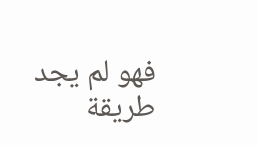فهو لم يجد طريقة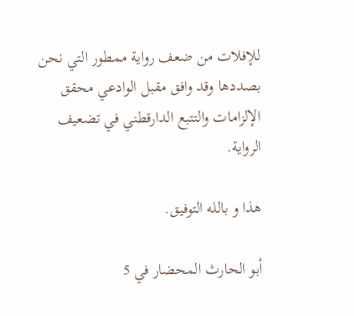للإفلات من ضعف رواية ممطور التي نحن بصددها وقد وافق مقبل الوادعي محقق الإلزامات والتتبع الدارقطني في تضعيف الرواية.

هذا و بالله التوفيق.

أبو الحارث المحضار في 5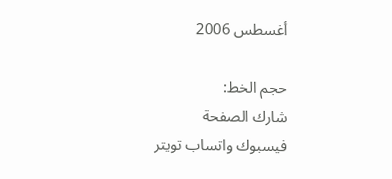أغسطس 2006

حجم الخط:
شارك الصفحة
فيسبوك واتساب تويتر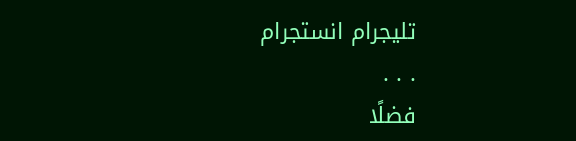تليجرام انستجرام
. . .
فضلًا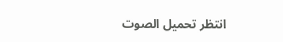انتظر تحميل الصوت